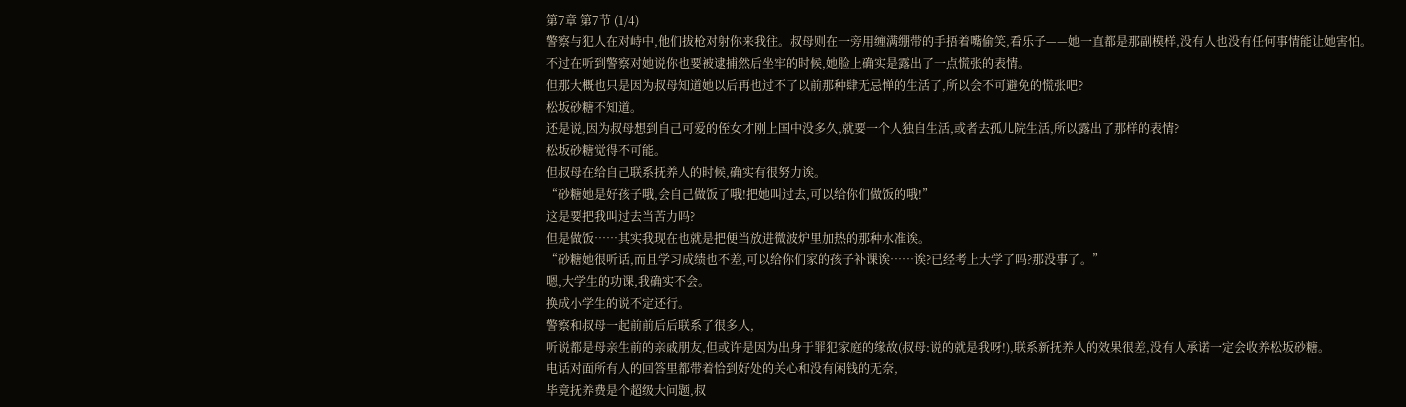第7章 第7节 (1/4)
警察与犯人在对峙中,他们拔枪对射你来我往。叔母则在一旁用缠满绷带的手捂着嘴偷笑,看乐子——她一直都是那副模样,没有人也没有任何事情能让她害怕。
不过在听到警察对她说你也要被逮捕然后坐牢的时候,她脸上确实是露出了一点慌张的表情。
但那大概也只是因为叔母知道她以后再也过不了以前那种肆无忌惮的生活了,所以会不可避免的慌张吧?
松坂砂糖不知道。
还是说,因为叔母想到自己可爱的侄女才刚上国中没多久,就要一个人独自生活,或者去孤儿院生活,所以露出了那样的表情?
松坂砂糖觉得不可能。
但叔母在给自己联系抚养人的时候,确实有很努力诶。
“砂糖她是好孩子哦,会自己做饭了哦!把她叫过去,可以给你们做饭的哦!”
这是要把我叫过去当苦力吗?
但是做饭……其实我现在也就是把便当放进微波炉里加热的那种水准诶。
“砂糖她很听话,而且学习成绩也不差,可以给你们家的孩子补课诶……诶?已经考上大学了吗?那没事了。”
嗯,大学生的功课,我确实不会。
换成小学生的说不定还行。
警察和叔母一起前前后后联系了很多人,
听说都是母亲生前的亲戚朋友,但或许是因为出身于罪犯家庭的缘故(叔母:说的就是我呀!),联系新抚养人的效果很差,没有人承诺一定会收养松坂砂糖。
电话对面所有人的回答里都带着恰到好处的关心和没有闲钱的无奈,
毕竟抚养费是个超级大问题,叔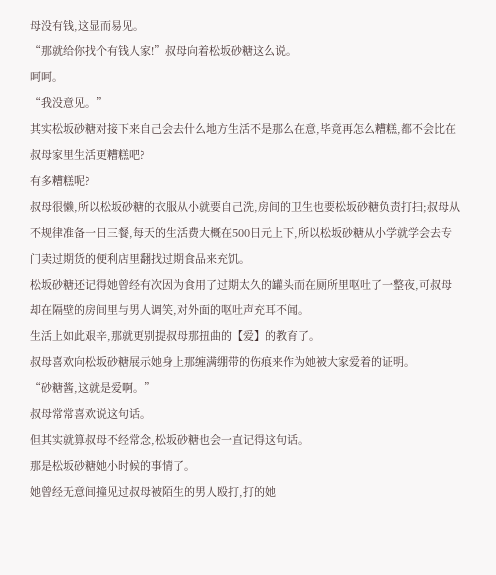母没有钱,这显而易见。
“那就给你找个有钱人家!”叔母向着松坂砂糖这么说。
呵呵。
“我没意见。”
其实松坂砂糖对接下来自己会去什么地方生活不是那么在意,毕竟再怎么糟糕,都不会比在叔母家里生活更糟糕吧?
有多糟糕呢?
叔母很懒,所以松坂砂糖的衣服从小就要自己洗,房间的卫生也要松坂砂糖负责打扫;叔母从不规律准备一日三餐,每天的生活费大概在500日元上下,所以松坂砂糖从小学就学会去专门卖过期货的便利店里翻找过期食品来充饥。
松坂砂糖还记得她曾经有次因为食用了过期太久的罐头而在厕所里呕吐了一整夜,可叔母却在隔壁的房间里与男人调笑,对外面的呕吐声充耳不闻。
生活上如此艰辛,那就更别提叔母那扭曲的【爱】的教育了。
叔母喜欢向松坂砂糖展示她身上那缠满绷带的伤痕来作为她被大家爱着的证明。
“砂糖酱,这就是爱啊。”
叔母常常喜欢说这句话。
但其实就算叔母不经常念,松坂砂糖也会一直记得这句话。
那是松坂砂糖她小时候的事情了。
她曾经无意间撞见过叔母被陌生的男人殴打,打的她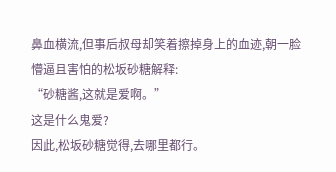鼻血横流,但事后叔母却笑着擦掉身上的血迹,朝一脸懵逼且害怕的松坂砂糖解释:
“砂糖酱,这就是爱啊。”
这是什么鬼爱?
因此,松坂砂糖觉得,去哪里都行。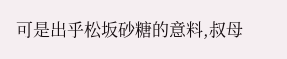可是出乎松坂砂糖的意料,叔母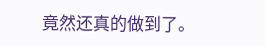竟然还真的做到了。